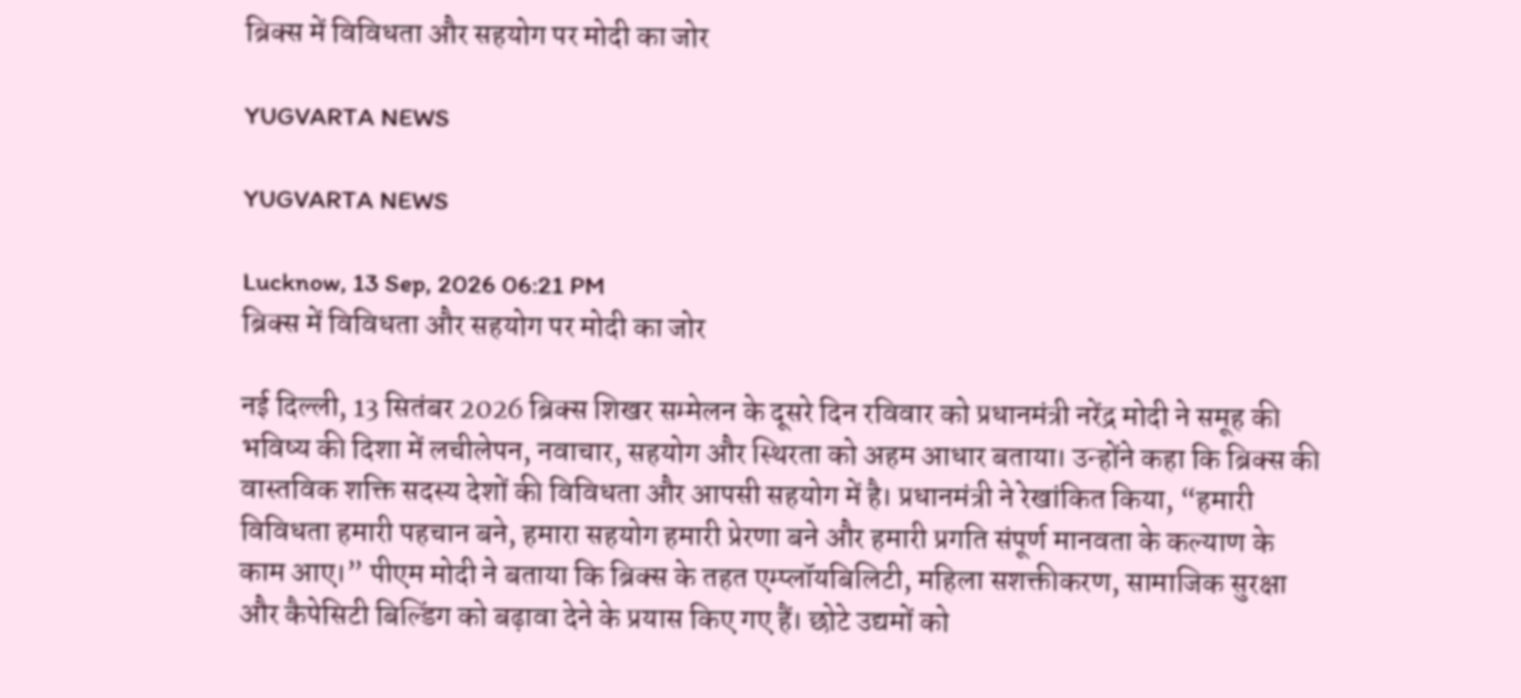ब्रिक्स में विविधता और सहयोग पर मोदी का जोर

YUGVARTA NEWS

YUGVARTA NEWS

Lucknow, 13 Sep, 2026 06:21 PM
ब्रिक्स में विविधता और सहयोग पर मोदी का जोर

नई दिल्ली, 13 सितंबर 2026 ब्रिक्स शिखर सम्मेलन के दूसरे दिन रविवार को प्रधानमंत्री नरेंद्र मोदी ने समूह की भविष्य की दिशा में लचीलेपन, नवाचार, सहयोग और स्थिरता को अहम आधार बताया। उन्होंने कहा कि ब्रिक्स की वास्तविक शक्ति सदस्य देशों की विविधता और आपसी सहयोग में है। प्रधानमंत्री ने रेखांकित किया, “हमारी विविधता हमारी पहचान बने, हमारा सहयोग हमारी प्रेरणा बने और हमारी प्रगति संपूर्ण मानवता के कल्याण के काम आए।” पीएम मोदी ने बताया कि ब्रिक्स के तहत एम्प्लॉयबिलिटी, महिला सशक्तीकरण, सामाजिक सुरक्षा और कैपेसिटी बिल्डिंग को बढ़ावा देने के प्रयास किए गए हैं। छोटे उद्यमों को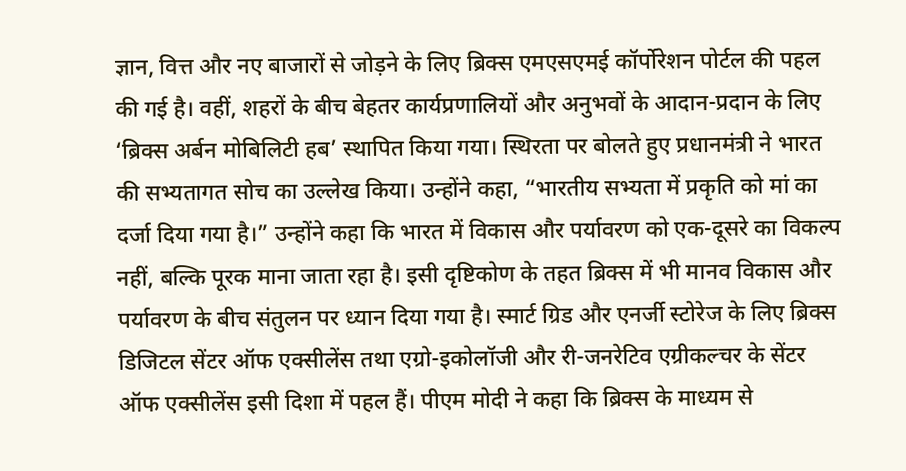ज्ञान, वित्त और नए बाजारों से जोड़ने के लिए ब्रिक्स एमएसएमई कॉर्पोरेशन पोर्टल की पहल की गई है। वहीं, शहरों के बीच बेहतर कार्यप्रणालियों और अनुभवों के आदान-प्रदान के लिए ‘ब्रिक्स अर्बन मोबिलिटी हब’ स्थापित किया गया। स्थिरता पर बोलते हुए प्रधानमंत्री ने भारत की सभ्यतागत सोच का उल्लेख किया। उन्होंने कहा, “भारतीय सभ्यता में प्रकृति को मां का दर्जा दिया गया है।” उन्होंने कहा कि भारत में विकास और पर्यावरण को एक-दूसरे का विकल्प नहीं, बल्कि पूरक माना जाता रहा है। इसी दृष्टिकोण के तहत ब्रिक्स में भी मानव विकास और पर्यावरण के बीच संतुलन पर ध्यान दिया गया है। स्मार्ट ग्रिड और एनर्जी स्टोरेज के लिए ब्रिक्स डिजिटल सेंटर ऑफ एक्सीलेंस तथा एग्रो-इकोलॉजी और री-जनरेटिव एग्रीकल्चर के सेंटर ऑफ एक्सीलेंस इसी दिशा में पहल हैं। पीएम मोदी ने कहा कि ब्रिक्स के माध्यम से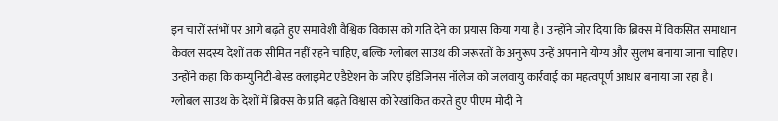इन चारों स्तंभों पर आगे बढ़ते हुए समावेशी वैश्विक विकास को गति देने का प्रयास किया गया है। उन्होंने जोर दिया कि ब्रिक्स में विकसित समाधान केवल सदस्य देशों तक सीमित नहीं रहने चाहिए, बल्कि ग्लोबल साउथ की जरूरतों के अनुरूप उन्हें अपनाने योग्य और सुलभ बनाया जाना चाहिए। उन्होंने कहा कि कम्युनिटी-बेस्ड क्लाइमेट एडैप्टेशन के जरिए इंडिजिनस नॉलेज को जलवायु कार्रवाई का महत्वपूर्ण आधार बनाया जा रहा है। ग्लोबल साउथ के देशों में ब्रिक्स के प्रति बढ़ते विश्वास को रेखांकित करते हुए पीएम मोदी ने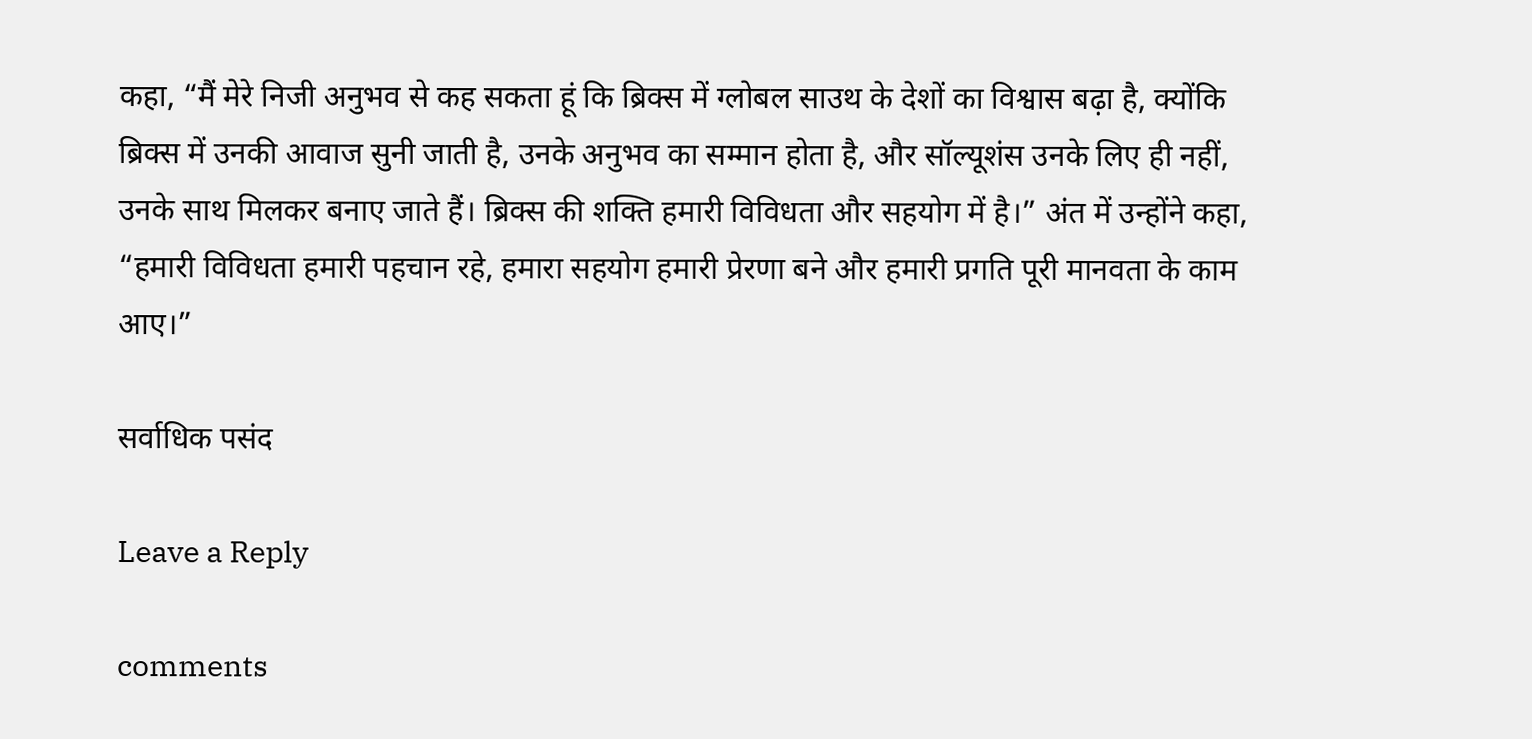कहा, “मैं मेरे निजी अनुभव से कह सकता हूं कि ब्रिक्स में ग्लोबल साउथ के देशों का विश्वास बढ़ा है, क्योंकि ब्रिक्स में उनकी आवाज सुनी जाती है, उनके अनुभव का सम्मान होता है, और सॉल्यूशंस उनके लिए ही नहीं, उनके साथ मिलकर बनाए जाते हैं। ब्रिक्स की शक्ति हमारी विविधता और सहयोग में है।” अंत में उन्होंने कहा, “हमारी विविधता हमारी पहचान रहे, हमारा सहयोग हमारी प्रेरणा बने और हमारी प्रगति पूरी मानवता के काम आए।”

सर्वाधिक पसंद

Leave a Reply

comments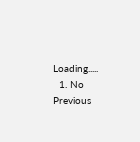Loading.....
  1. No Previous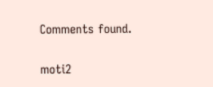Comments found.

moti2